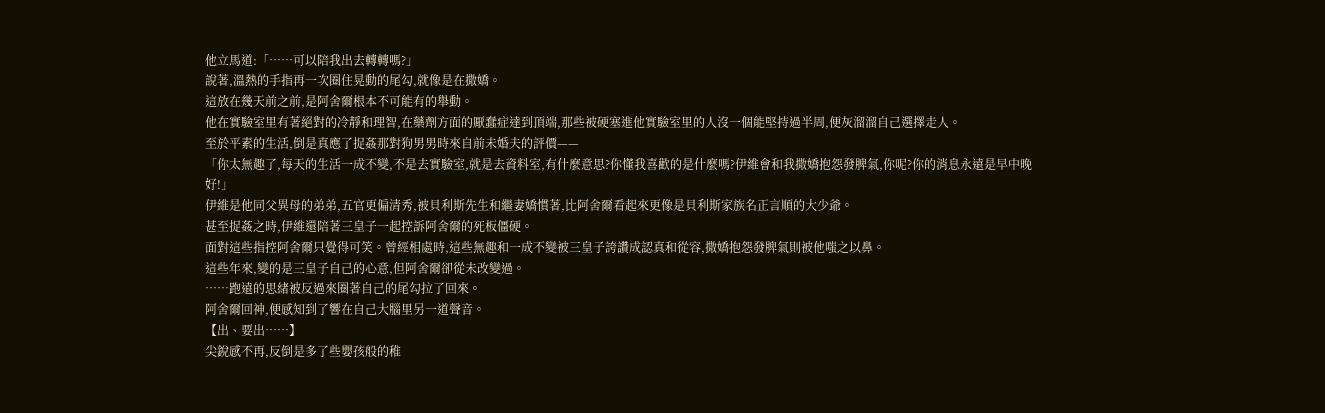他立馬道:「……可以陪我出去轉轉嗎?」
說著,溫熱的手指再一次圈住晃動的尾勾,就像是在撒嬌。
這放在幾天前之前,是阿舍爾根本不可能有的舉動。
他在實驗室里有著絕對的冷靜和理智,在藥劑方面的厭蠢症達到頂端,那些被硬塞進他實驗室里的人沒一個能堅持過半周,便灰溜溜自己選擇走人。
至於平素的生活,倒是真應了捉姦那對狗男男時來自前未婚夫的評價——
「你太無趣了,每天的生活一成不變,不是去實驗室,就是去資料室,有什麼意思?你懂我喜歡的是什麼嗎?伊維會和我撒嬌抱怨發脾氣,你呢?你的消息永遠是早中晚好!」
伊維是他同父異母的弟弟,五官更偏清秀,被貝利斯先生和繼妻嬌慣著,比阿舍爾看起來更像是貝利斯家族名正言順的大少爺。
甚至捉姦之時,伊維還陪著三皇子一起控訴阿舍爾的死板僵硬。
面對這些指控阿舍爾只覺得可笑。曾經相處時,這些無趣和一成不變被三皇子誇讚成認真和從容,撒嬌抱怨發脾氣則被他嗤之以鼻。
這些年來,變的是三皇子自己的心意,但阿舍爾卻從未改變過。
……跑遠的思緒被反過來圈著自己的尾勾拉了回來。
阿舍爾回神,便感知到了響在自己大腦里另一道聲音。
【出、要出……】
尖銳感不再,反倒是多了些嬰孩般的稚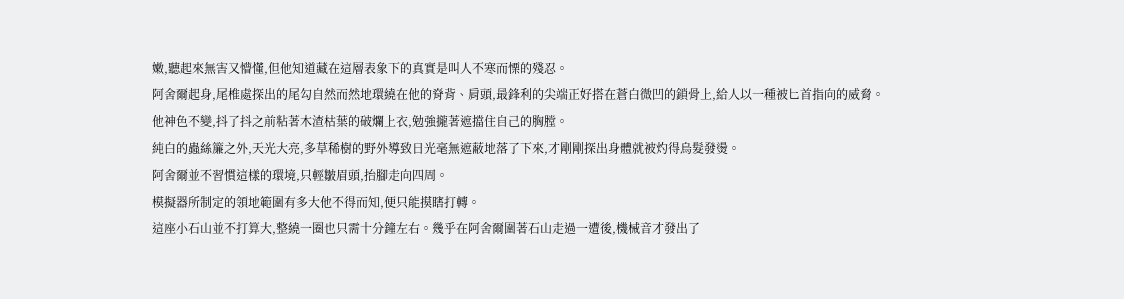嫩,聽起來無害又懵懂,但他知道藏在這層表象下的真實是叫人不寒而慄的殘忍。
阿舍爾起身,尾椎處探出的尾勾自然而然地環繞在他的脊背、肩頭,最鋒利的尖端正好搭在蒼白微凹的鎖骨上,給人以一種被匕首指向的威脅。
他神色不變,抖了抖之前粘著木渣枯葉的破爛上衣,勉強攏著遮擋住自己的胸膛。
純白的蟲絲簾之外,天光大亮,多草稀樹的野外導致日光毫無遮蔽地落了下來,才剛剛探出身體就被灼得烏髮發燙。
阿舍爾並不習慣這樣的環境,只輕皺眉頭,抬腳走向四周。
模擬器所制定的領地範圍有多大他不得而知,便只能摸瞎打轉。
這座小石山並不打算大,整繞一圈也只需十分鐘左右。幾乎在阿舍爾圍著石山走過一遭後,機械音才發出了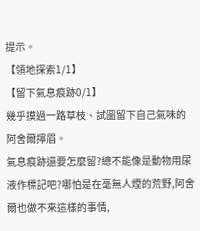提示。
【領地探索1/1】
【留下氣息痕跡0/1】
幾乎摸過一路草枝、試圖留下自己氣味的阿舍爾擰眉。
氣息痕跡還要怎麼留?總不能像是動物用尿液作標記吧?哪怕是在毫無人煙的荒野,阿舍爾也做不來這樣的事情,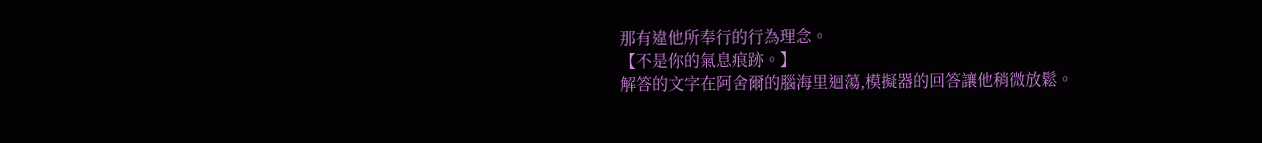那有違他所奉行的行為理念。
【不是你的氣息痕跡。】
解答的文字在阿舍爾的腦海里迴蕩,模擬器的回答讓他稍微放鬆。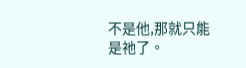不是他,那就只能是祂了。